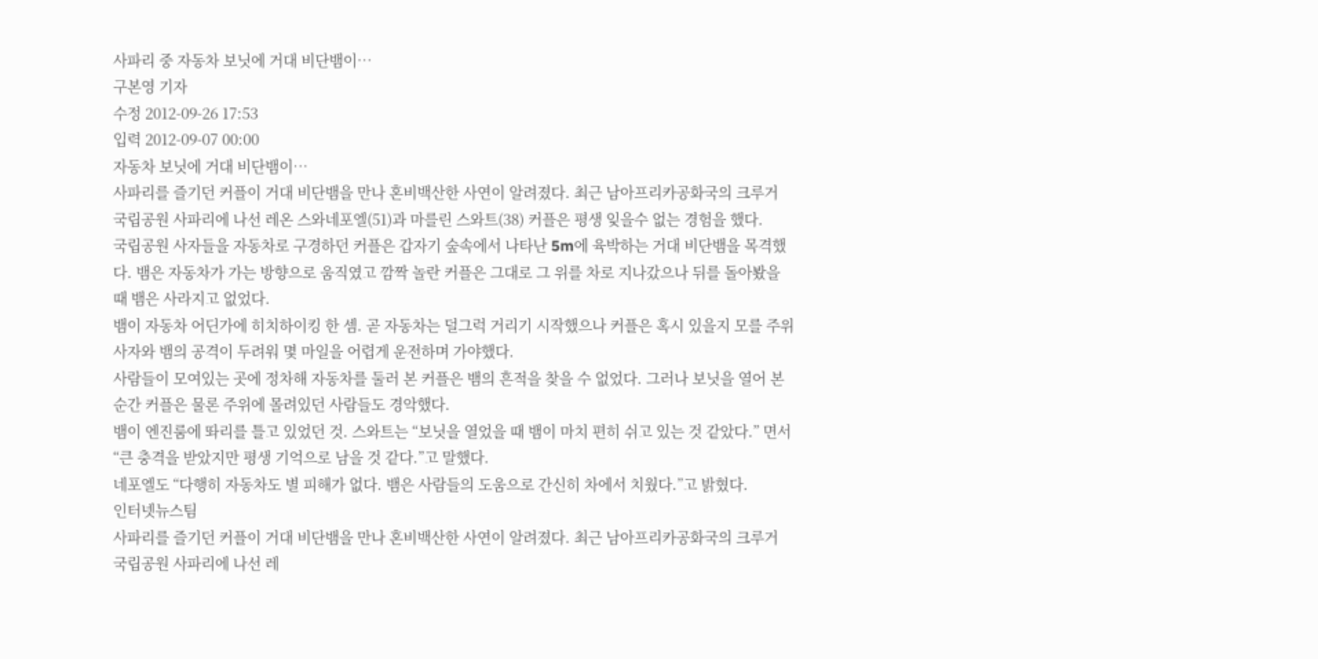사파리 중 자동차 보닛에 거대 비단뱀이…
구본영 기자
수정 2012-09-26 17:53
입력 2012-09-07 00:00
자동차 보닛에 거대 비단뱀이…
사파리를 즐기던 커플이 거대 비단뱀을 만나 혼비백산한 사연이 알려졌다. 최근 남아프리카공화국의 크루거 국립공원 사파리에 나선 레온 스와네포엘(51)과 마를린 스와트(38) 커플은 평생 잊을수 없는 경험을 했다.
국립공원 사자들을 자동차로 구경하던 커플은 갑자기 숲속에서 나타난 5m에 육박하는 거대 비단뱀을 목격했다. 뱀은 자동차가 가는 방향으로 움직였고 깜짝 놀란 커플은 그대로 그 위를 차로 지나갔으나 뒤를 돌아봤을 때 뱀은 사라지고 없었다.
뱀이 자동차 어딘가에 히치하이킹 한 셈. 곧 자동차는 덜그럭 거리기 시작했으나 커플은 혹시 있을지 모를 주위 사자와 뱀의 공격이 두려워 몇 마일을 어렵게 운전하며 가야했다.
사람들이 모여있는 곳에 정차해 자동차를 둘러 본 커플은 뱀의 흔적을 찾을 수 없었다. 그러나 보닛을 열어 본 순간 커플은 물론 주위에 몰려있던 사람들도 경악했다.
뱀이 엔진룸에 똬리를 틀고 있었던 것. 스와트는 “보닛을 열었을 때 뱀이 마치 편히 쉬고 있는 것 같았다.” 면서 “큰 충격을 받았지만 평생 기억으로 남을 것 같다.”고 말했다.
네포엘도 “다행히 자동차도 별 피해가 없다. 뱀은 사람들의 도움으로 간신히 차에서 치웠다.”고 밝혔다.
인터넷뉴스팀
사파리를 즐기던 커플이 거대 비단뱀을 만나 혼비백산한 사연이 알려졌다. 최근 남아프리카공화국의 크루거 국립공원 사파리에 나선 레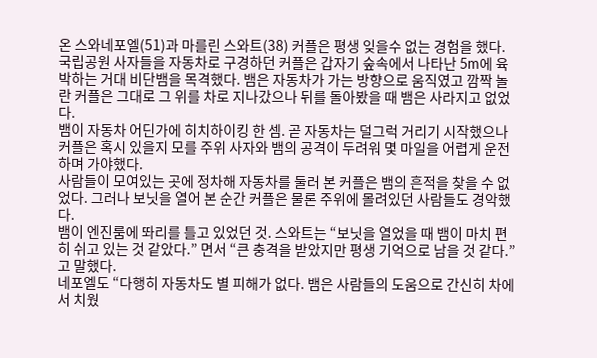온 스와네포엘(51)과 마를린 스와트(38) 커플은 평생 잊을수 없는 경험을 했다.
국립공원 사자들을 자동차로 구경하던 커플은 갑자기 숲속에서 나타난 5m에 육박하는 거대 비단뱀을 목격했다. 뱀은 자동차가 가는 방향으로 움직였고 깜짝 놀란 커플은 그대로 그 위를 차로 지나갔으나 뒤를 돌아봤을 때 뱀은 사라지고 없었다.
뱀이 자동차 어딘가에 히치하이킹 한 셈. 곧 자동차는 덜그럭 거리기 시작했으나 커플은 혹시 있을지 모를 주위 사자와 뱀의 공격이 두려워 몇 마일을 어렵게 운전하며 가야했다.
사람들이 모여있는 곳에 정차해 자동차를 둘러 본 커플은 뱀의 흔적을 찾을 수 없었다. 그러나 보닛을 열어 본 순간 커플은 물론 주위에 몰려있던 사람들도 경악했다.
뱀이 엔진룸에 똬리를 틀고 있었던 것. 스와트는 “보닛을 열었을 때 뱀이 마치 편히 쉬고 있는 것 같았다.” 면서 “큰 충격을 받았지만 평생 기억으로 남을 것 같다.”고 말했다.
네포엘도 “다행히 자동차도 별 피해가 없다. 뱀은 사람들의 도움으로 간신히 차에서 치웠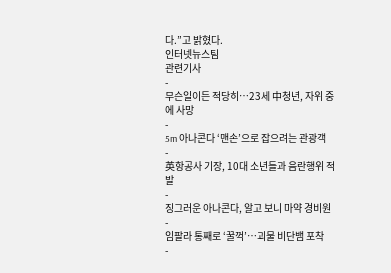다.”고 밝혔다.
인터넷뉴스팀
관련기사
-
무슨일이든 적당히…23세 中청년, 자위 중에 사망
-
5m 아나콘다 ‘맨손’으로 잡으려는 관광객
-
英항공사 기장, 10대 소년들과 음란행위 적발
-
징그러운 아나콘다, 알고 보니 마약 경비원
-
임팔라 통째로 ‘꿀꺽’…괴물 비단뱀 포착
-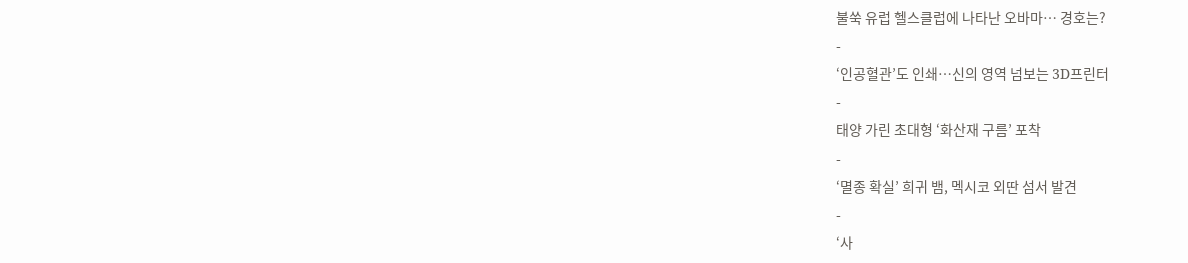불쑥 유럽 헬스클럽에 나타난 오바마… 경호는?
-
‘인공혈관’도 인쇄…신의 영역 넘보는 3D프린터
-
태양 가린 초대형 ‘화산재 구름’ 포착
-
‘멸종 확실’ 희귀 뱀, 멕시코 외딴 섬서 발견
-
‘사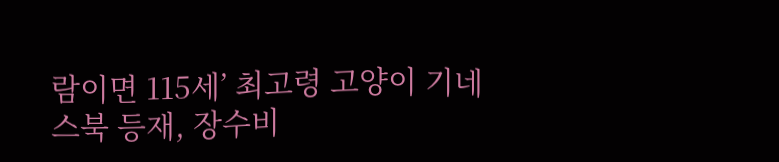람이면 115세’ 최고령 고양이 기네스북 등재, 장수비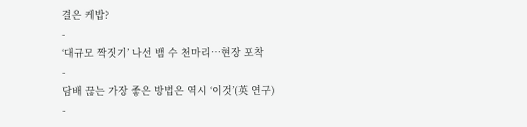결은 케밥?
-
‘대규모 짝짓기’ 나선 뱀 수 천마리…현장 포착
-
담배 끊는 가장 좋은 방법은 역시 ‘이것’(英 연구)
-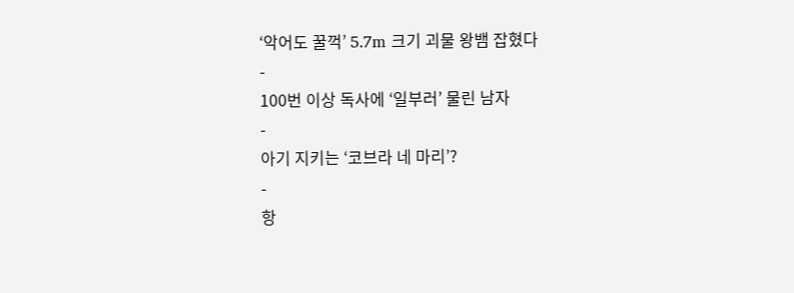‘악어도 꿀꺽’ 5.7m 크기 괴물 왕뱀 잡혔다
-
100번 이상 독사에 ‘일부러’ 물린 남자
-
아기 지키는 ‘코브라 네 마리’?
-
항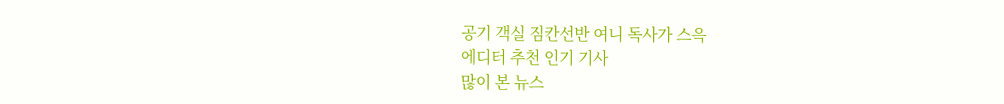공기 객실 짐칸선반 여니 독사가 스윽
에디터 추천 인기 기사
많이 본 뉴스